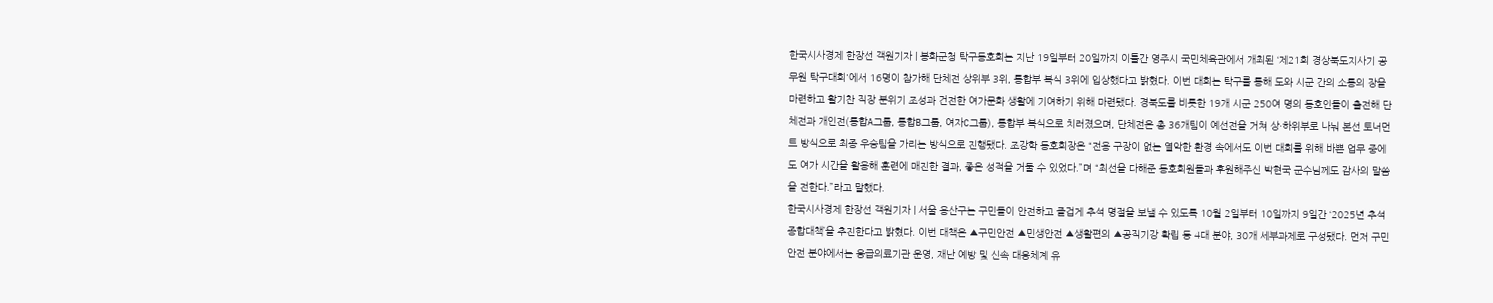한국시사경제 한장선 객원기자 | 봉화군청 탁구동호회는 지난 19일부터 20일까지 이틀간 영주시 국민체육관에서 개최된 ‘제21회 경상북도지사기 공무원 탁구대회'에서 16명이 참가해 단체전 상위부 3위, 통합부 복식 3위에 입상했다고 밝혔다. 이번 대회는 탁구를 통해 도와 시군 간의 소통의 장을 마련하고 활기찬 직장 분위기 조성과 건전한 여가문화 생활에 기여하기 위해 마련됐다. 경북도를 비롯한 19개 시군 250여 명의 동호인들이 출전해 단체전과 개인전(통합A그룹, 통합B그룹, 여자C그룹), 통합부 복식으로 치러졌으며, 단체전은 총 36개팀이 예선전을 거쳐 상·하위부로 나눠 본선 토너먼트 방식으로 최종 우승팀을 가리는 방식으로 진행됐다. 조강학 동호회장은 “전용 구장이 없는 열악한 환경 속에서도 이번 대회를 위해 바쁜 업무 중에도 여가 시간을 활용해 훈련에 매진한 결과, 좋은 성적을 거둘 수 있었다.”며 “최선을 다해준 동호회원들과 후원해주신 박현국 군수님께도 감사의 말씀을 전한다.”라고 말했다.
한국시사경제 한장선 객원기자 | 서울 용산구는 구민들이 안전하고 즐겁게 추석 명절을 보낼 수 있도록 10월 2일부터 10일까지 9일간 ‘2025년 추석 종합대책’을 추진한다고 밝혔다. 이번 대책은 ▲구민안전 ▲민생안전 ▲생활편의 ▲공직기강 확립 등 4대 분야, 30개 세부과제로 구성됐다. 먼저 구민안전 분야에서는 응급의료기관 운영, 재난 예방 및 신속 대응체계 유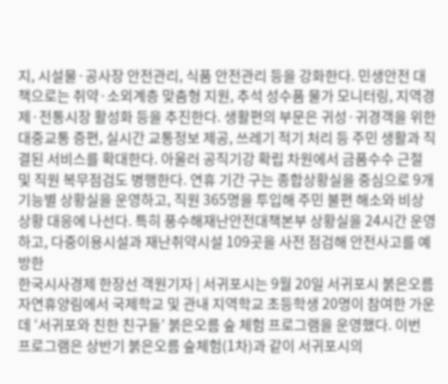지, 시설물·공사장 안전관리, 식품 안전관리 등을 강화한다. 민생안전 대책으로는 취약·소외계층 맞춤형 지원, 추석 성수품 물가 모니터링, 지역경제·전통시장 활성화 등을 추진한다. 생활편의 부문은 귀성·귀경객을 위한 대중교통 증편, 실시간 교통정보 제공, 쓰레기 적기 처리 등 주민 생활과 직결된 서비스를 확대한다. 아울러 공직기강 확립 차원에서 금품수수 근절 및 직원 복무점검도 병행한다. 연휴 기간 구는 종합상황실을 중심으로 9개 기능별 상황실을 운영하고, 직원 365명을 투입해 주민 불편 해소와 비상상황 대응에 나선다. 특히 풍수해재난안전대책본부 상황실을 24시간 운영하고, 다중이용시설과 재난취약시설 109곳을 사전 점검해 안전사고를 예방한
한국시사경제 한장선 객원기자 | 서귀포시는 9월 20일 서귀포시 붉은오름 자연휴양림에서 국제학교 및 관내 지역학교 초등학생 20명이 참여한 가운데 ‘서귀포와 친한 친구들’ 붉은오름 숲 체험 프로그램을 운영했다. 이번 프로그램은 상반기 붉은오름 숲체험(1차)과 같이 서귀포시의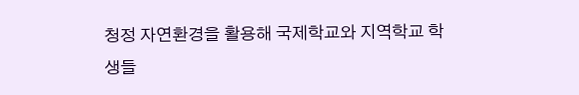청정 자연환경을 활용해 국제학교와 지역학교 학생들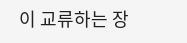이 교류하는 장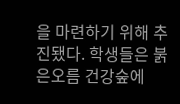을 마련하기 위해 추진됐다. 학생들은 붉은오름 건강숲에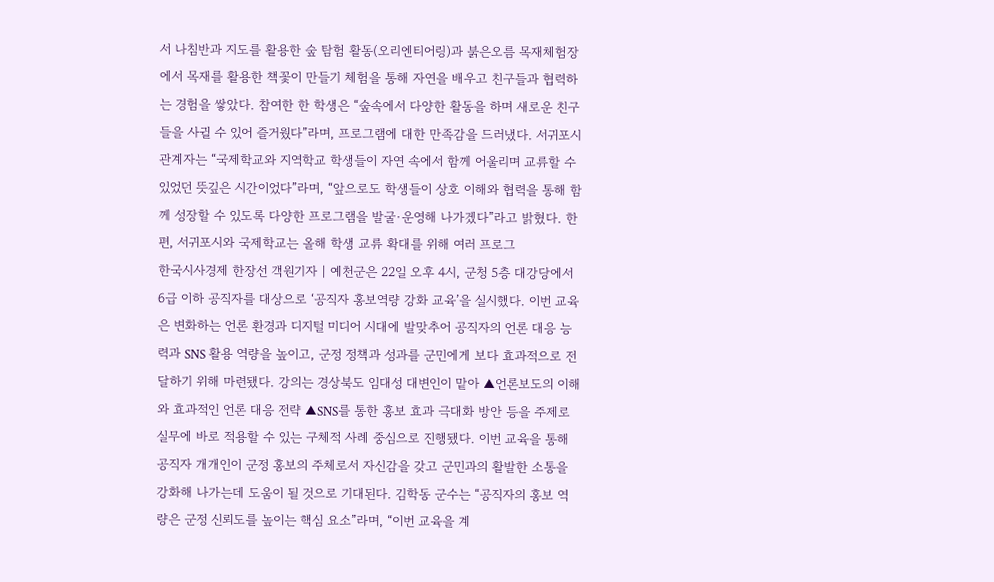서 나침반과 지도를 활용한 숲 탐험 활동(오리엔티어링)과 붉은오름 목재체험장에서 목재를 활용한 책꽃이 만들기 체험을 통해 자연을 배우고 친구들과 협력하는 경험을 쌓았다. 참여한 한 학생은 “숲속에서 다양한 활동을 하며 새로운 친구들을 사귈 수 있어 즐거웠다”라며, 프로그램에 대한 만족감을 드러냈다. 서귀포시 관계자는 “국제학교와 지역학교 학생들이 자연 속에서 함께 어울리며 교류할 수 있었던 뜻깊은 시간이었다”라며, “앞으로도 학생들이 상호 이해와 협력을 통해 함께 성장할 수 있도록 다양한 프로그램을 발굴·운영해 나가겠다”라고 밝혔다. 한편, 서귀포시와 국제학교는 올해 학생 교류 확대를 위해 여러 프로그
한국시사경제 한장선 객원기자 | 예천군은 22일 오후 4시, 군청 5층 대강당에서 6급 이하 공직자를 대상으로 ‘공직자 홍보역량 강화 교육’을 실시했다. 이번 교육은 변화하는 언론 환경과 디지털 미디어 시대에 발맞추어 공직자의 언론 대응 능력과 SNS 활용 역량을 높이고, 군정 정책과 성과를 군민에게 보다 효과적으로 전달하기 위해 마련됐다. 강의는 경상북도 임대성 대변인이 맡아 ▲언론보도의 이해와 효과적인 언론 대응 전략 ▲SNS를 통한 홍보 효과 극대화 방안 등을 주제로 실무에 바로 적용할 수 있는 구체적 사례 중심으로 진행됐다. 이번 교육을 통해 공직자 개개인이 군정 홍보의 주체로서 자신감을 갖고 군민과의 활발한 소통을 강화해 나가는데 도움이 될 것으로 기대된다. 김학동 군수는 “공직자의 홍보 역량은 군정 신뢰도를 높이는 핵심 요소”라며, “이번 교육을 계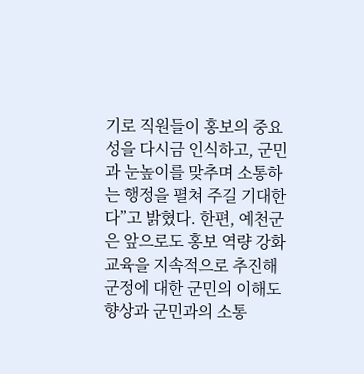기로 직원들이 홍보의 중요성을 다시금 인식하고, 군민과 눈높이를 맞추며 소통하는 행정을 펼쳐 주길 기대한다”고 밝혔다. 한편, 예천군은 앞으로도 홍보 역량 강화교육을 지속적으로 추진해 군정에 대한 군민의 이해도 향상과 군민과의 소통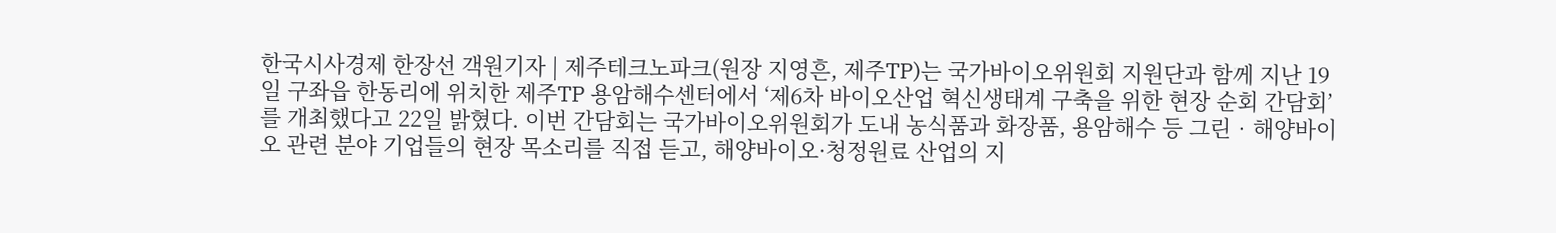한국시사경제 한장선 객원기자 | 제주테크노파크(원장 지영흔, 제주TP)는 국가바이오위원회 지원단과 함께 지난 19일 구좌읍 한동리에 위치한 제주TP 용암해수센터에서 ‘제6차 바이오산업 혁신생태계 구축을 위한 현장 순회 간담회’를 개최했다고 22일 밝혔다. 이번 간담회는 국가바이오위원회가 도내 농식품과 화장품, 용암해수 등 그린‧해양바이오 관련 분야 기업들의 현장 목소리를 직접 듣고, 해양바이오·청정원료 산업의 지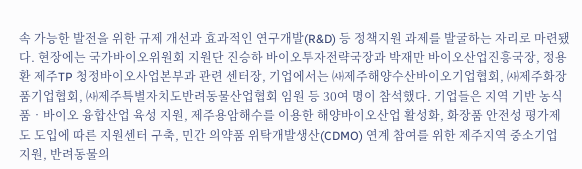속 가능한 발전을 위한 규제 개선과 효과적인 연구개발(R&D) 등 정책지원 과제를 발굴하는 자리로 마련됐다. 현장에는 국가바이오위원회 지원단 진승하 바이오투자전략국장과 박재만 바이오산업진흥국장, 정용환 제주TP 청정바이오사업본부과 관련 센터장, 기업에서는 ㈔제주해양수산바이오기업협회, ㈔제주화장품기업협회, ㈔제주특별자치도반려동물산업협회 임원 등 30여 명이 참석했다. 기업들은 지역 기반 농식품‧바이오 융합산업 육성 지원, 제주용암해수를 이용한 해양바이오산업 활성화, 화장품 안전성 평가제도 도입에 따른 지원센터 구축, 민간 의약품 위탁개발생산(CDMO) 연계 참여를 위한 제주지역 중소기업 지원, 반려동물의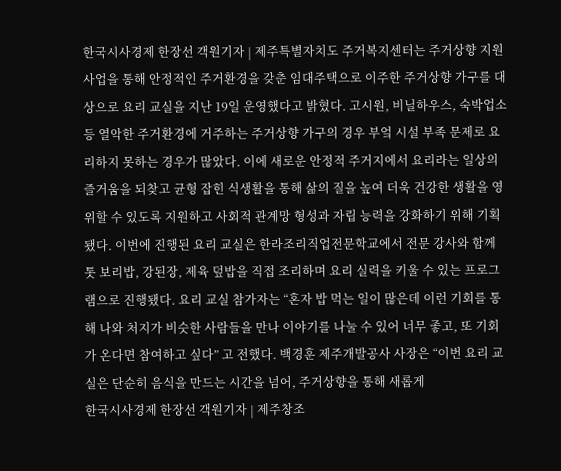한국시사경제 한장선 객원기자 | 제주특별자치도 주거복지센터는 주거상향 지원사업을 통해 안정적인 주거환경을 갖춘 임대주택으로 이주한 주거상향 가구를 대상으로 요리 교실을 지난 19일 운영했다고 밝혔다. 고시원, 비닐하우스, 숙박업소 등 열악한 주거환경에 거주하는 주거상향 가구의 경우 부엌 시설 부족 문제로 요리하지 못하는 경우가 많았다. 이에 새로운 안정적 주거지에서 요리라는 일상의 즐거움을 되찾고 균형 잡힌 식생활을 통해 삶의 질을 높여 더욱 건강한 생활을 영위할 수 있도록 지원하고 사회적 관계망 형성과 자립 능력을 강화하기 위해 기획됐다. 이번에 진행된 요리 교실은 한라조리직업전문학교에서 전문 강사와 함께 톳 보리밥, 강된장, 제육 덮밥을 직접 조리하며 요리 실력을 키울 수 있는 프로그램으로 진행됐다. 요리 교실 참가자는 “혼자 밥 먹는 일이 많은데 이런 기회를 통해 나와 처지가 비슷한 사람들을 만나 이야기를 나눌 수 있어 너무 좋고, 또 기회가 온다면 참여하고 싶다” 고 전했다. 백경훈 제주개발공사 사장은 “이번 요리 교실은 단순히 음식을 만드는 시간을 넘어, 주거상향을 통해 새롭게
한국시사경제 한장선 객원기자 | 제주창조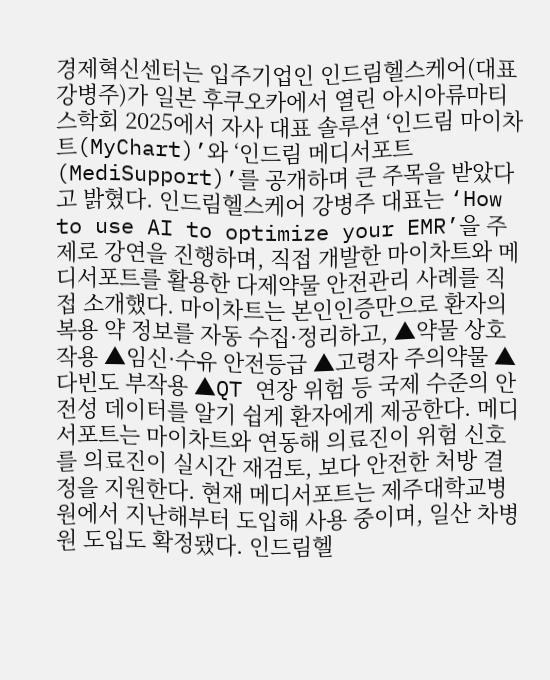경제혁신센터는 입주기업인 인드림헬스케어(대표 강병주)가 일본 후쿠오카에서 열린 아시아류마티스학회 2025에서 자사 대표 솔루션 ‘인드림 마이차트(MyChart)’와 ‘인드림 메디서포트(MediSupport)’를 공개하며 큰 주목을 받았다고 밝혔다. 인드림헬스케어 강병주 대표는 ‘How to use AI to optimize your EMR’을 주제로 강연을 진행하며, 직접 개발한 마이차트와 메디서포트를 활용한 다제약물 안전관리 사례를 직접 소개했다. 마이차트는 본인인증만으로 환자의 복용 약 정보를 자동 수집·정리하고, ▲약물 상호작용 ▲임신·수유 안전등급 ▲고령자 주의약물 ▲다빈도 부작용 ▲QT 연장 위험 등 국제 수준의 안전성 데이터를 알기 쉽게 환자에게 제공한다. 메디서포트는 마이차트와 연동해 의료진이 위험 신호를 의료진이 실시간 재검토, 보다 안전한 처방 결정을 지원한다. 현재 메디서포트는 제주대학교병원에서 지난해부터 도입해 사용 중이며, 일산 차병원 도입도 확정됐다. 인드림헬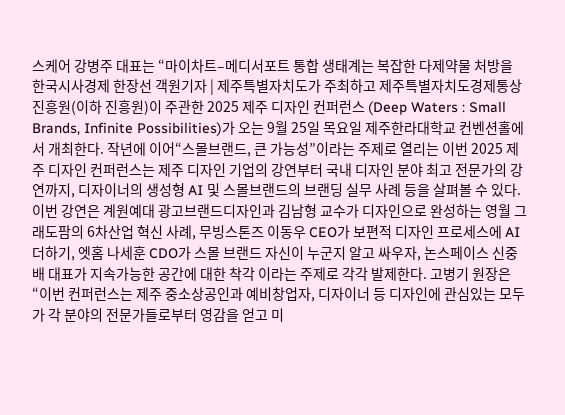스케어 강병주 대표는 “마이차트–메디서포트 통합 생태계는 복잡한 다제약물 처방을
한국시사경제 한장선 객원기자 | 제주특별자치도가 주최하고 제주특별자치도경제통상진흥원(이하 진흥원)이 주관한 2025 제주 디자인 컨퍼런스 (Deep Waters : Small Brands, Infinite Possibilities)가 오는 9월 25일 목요일 제주한라대학교 컨벤션홀에서 개최한다. 작년에 이어“스몰브랜드, 큰 가능성”이라는 주제로 열리는 이번 2025 제주 디자인 컨퍼런스는 제주 디자인 기업의 강연부터 국내 디자인 분야 최고 전문가의 강연까지, 디자이너의 생성형 AI 및 스몰브랜드의 브랜딩 실무 사례 등을 살펴볼 수 있다. 이번 강연은 계원예대 광고브랜드디자인과 김남형 교수가 디자인으로 완성하는 영월 그래도팜의 6차산업 혁신 사례, 무빙스톤즈 이동우 CEO가 보편적 디자인 프로세스에 AI 더하기, 엣홈 나세훈 CDO가 스몰 브랜드 자신이 누군지 알고 싸우자, 논스페이스 신중배 대표가 지속가능한 공간에 대한 착각 이라는 주제로 각각 발제한다. 고병기 원장은 “이번 컨퍼런스는 제주 중소상공인과 예비창업자, 디자이너 등 디자인에 관심있는 모두가 각 분야의 전문가들로부터 영감을 얻고 미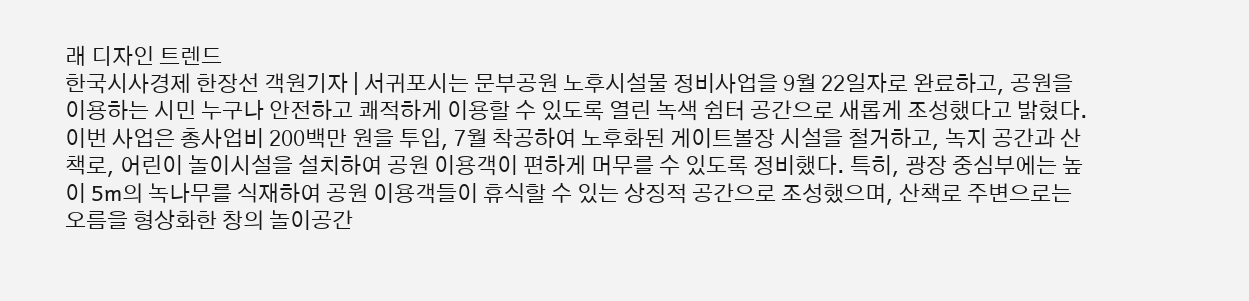래 디자인 트렌드
한국시사경제 한장선 객원기자 | 서귀포시는 문부공원 노후시설물 정비사업을 9월 22일자로 완료하고, 공원을 이용하는 시민 누구나 안전하고 쾌적하게 이용할 수 있도록 열린 녹색 쉼터 공간으로 새롭게 조성했다고 밝혔다. 이번 사업은 총사업비 200백만 원을 투입, 7월 착공하여 노후화된 게이트볼장 시설을 철거하고, 녹지 공간과 산책로, 어린이 놀이시설을 설치하여 공원 이용객이 편하게 머무를 수 있도록 정비했다. 특히, 광장 중심부에는 높이 5m의 녹나무를 식재하여 공원 이용객들이 휴식할 수 있는 상징적 공간으로 조성했으며, 산책로 주변으로는 오름을 형상화한 창의 놀이공간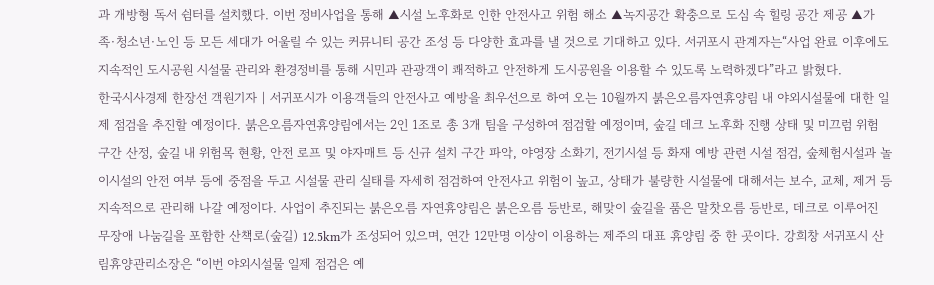과 개방형 독서 쉼터를 설치했다. 이번 정비사업을 통해 ▲시설 노후화로 인한 안전사고 위험 해소 ▲녹지공간 확충으로 도심 속 힐링 공간 제공 ▲가족·청소년·노인 등 모든 세대가 어울릴 수 있는 커뮤니티 공간 조성 등 다양한 효과를 낼 것으로 기대하고 있다. 서귀포시 관계자는“사업 완료 이후에도 지속적인 도시공원 시설물 관리와 환경정비를 통해 시민과 관광객이 쾌적하고 안전하게 도시공원을 이용할 수 있도록 노력하겠다”라고 밝혔다.
한국시사경제 한장선 객원기자 | 서귀포시가 이용객들의 안전사고 예방을 최우선으로 하여 오는 10월까지 붉은오름자연휴양림 내 야외시설물에 대한 일제 점검을 추진할 예정이다. 붉은오름자연휴양림에서는 2인 1조로 총 3개 팀을 구성하여 점검할 예정이며, 숲길 데크 노후화 진행 상태 및 미끄럼 위험 구간 산정, 숲길 내 위험목 현황, 안전 로프 및 야자매트 등 신규 설치 구간 파악, 야영장 소화기, 전기시설 등 화재 예방 관련 시설 점검, 숲체험시설과 놀이시설의 안전 여부 등에 중점을 두고 시설물 관리 실태를 자세히 점검하여 안전사고 위험이 높고, 상태가 불량한 시설물에 대해서는 보수, 교체, 제거 등 지속적으로 관리해 나갈 예정이다. 사업이 추진되는 붉은오름 자연휴양림은 붉은오름 등반로, 해맞이 숲길을 품은 말찻오름 등반로, 데크로 이루어진 무장애 나눔길을 포함한 산책로(숲길) 12.5km가 조성되어 있으며, 연간 12만명 이상이 이용하는 제주의 대표 휴양림 중 한 곳이다. 강희창 서귀포시 산림휴양관리소장은 “이번 야외시설물 일제 점검은 예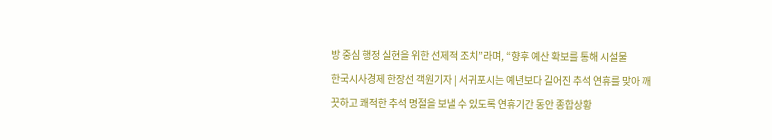방 중심 행정 실현을 위한 선제적 조치”라며, “향후 예산 확보를 통해 시설물
한국시사경제 한장선 객원기자 | 서귀포시는 예년보다 길어진 추석 연휴를 맞아 깨끗하고 쾌적한 추석 명절을 보낼 수 있도록 연휴기간 동안 종합상황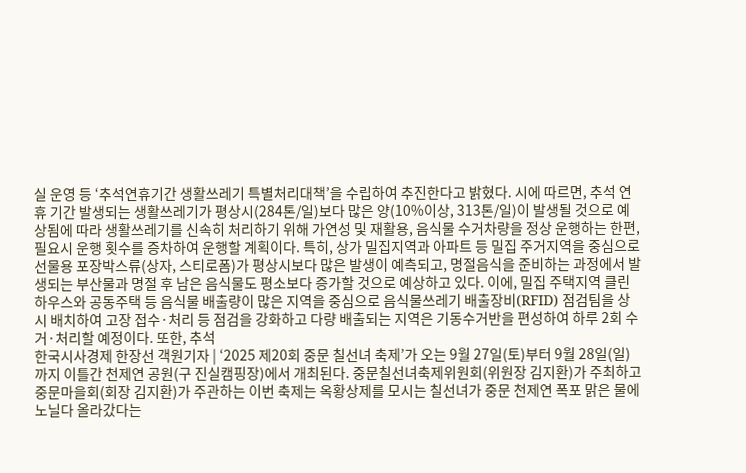실 운영 등 ‘추석연휴기간 생활쓰레기 특별처리대책’을 수립하여 추진한다고 밝혔다. 시에 따르면, 추석 연휴 기간 발생되는 생활쓰레기가 평상시(284톤/일)보다 많은 양(10%이상, 313톤/일)이 발생될 것으로 예상됨에 따라 생활쓰레기를 신속히 처리하기 위해 가연성 및 재활용, 음식물 수거차량을 정상 운행하는 한편, 필요시 운행 횟수를 증차하여 운행할 계획이다. 특히, 상가 밀집지역과 아파트 등 밀집 주거지역을 중심으로 선물용 포장박스류(상자, 스티로폼)가 평상시보다 많은 발생이 예측되고, 명절음식을 준비하는 과정에서 발생되는 부산물과 명절 후 남은 음식물도 평소보다 증가할 것으로 예상하고 있다. 이에, 밀집 주택지역 클린하우스와 공동주택 등 음식물 배출량이 많은 지역을 중심으로 음식물쓰레기 배출장비(RFID) 점검팀을 상시 배치하여 고장 접수·처리 등 점검을 강화하고 다량 배출되는 지역은 기동수거반을 편성하여 하루 2회 수거·처리할 예정이다. 또한, 추석
한국시사경제 한장선 객원기자 | ‘2025 제20회 중문 칠선녀 축제’가 오는 9월 27일(토)부터 9월 28일(일)까지 이틀간 천제연 공원(구 진실캠핑장)에서 개최된다. 중문칠선녀축제위원회(위원장 김지환)가 주최하고 중문마을회(회장 김지환)가 주관하는 이번 축제는 옥황상제를 모시는 칠선녀가 중문 천제연 폭포 맑은 물에 노닐다 올라갔다는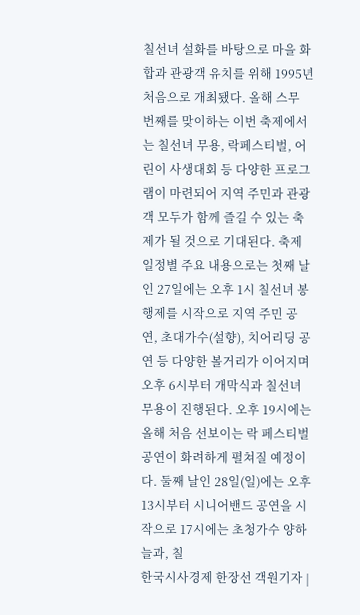칠선녀 설화를 바탕으로 마을 화합과 관광객 유치를 위해 1995년 처음으로 개최됐다. 올해 스무 번째를 맞이하는 이번 축제에서는 칠선녀 무용, 락페스티벌, 어린이 사생대회 등 다양한 프로그램이 마련되어 지역 주민과 관광객 모두가 함께 즐길 수 있는 축제가 될 것으로 기대된다. 축제일정별 주요 내용으로는 첫째 날인 27일에는 오후 1시 칠선녀 봉행제를 시작으로 지역 주민 공연, 초대가수(설향), 치어리딩 공연 등 다양한 볼거리가 이어지며 오후 6시부터 개막식과 칠선녀 무용이 진행된다. 오후 19시에는 올해 처음 선보이는 락 페스티벌 공연이 화려하게 펼쳐질 예정이다. 둘째 날인 28일(일)에는 오후 13시부터 시니어밴드 공연을 시작으로 17시에는 초청가수 양하늘과, 칠
한국시사경제 한장선 객원기자 |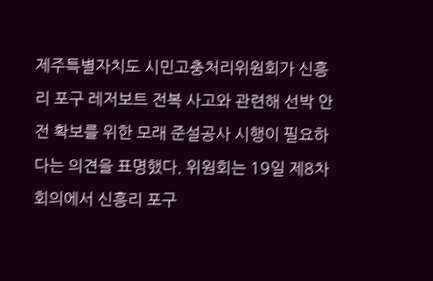제주특별자치도 시민고충처리위원회가 신흥리 포구 레저보트 전복 사고와 관련해 선박 안전 확보를 위한 모래 준설공사 시행이 필요하다는 의견을 표명했다. 위원회는 19일 제8차 회의에서 신흥리 포구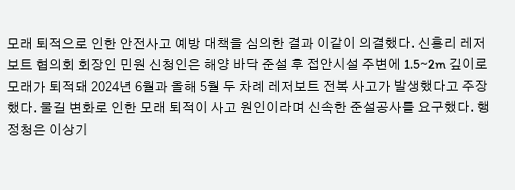모래 퇴적으로 인한 안전사고 예방 대책을 심의한 결과 이같이 의결했다. 신흥리 레저보트 협의회 회장인 민원 신청인은 해양 바닥 준설 후 접안시설 주변에 1.5∼2m 깊이로 모래가 퇴적돼 2024년 6월과 올해 5월 두 차례 레저보트 전복 사고가 발생했다고 주장했다. 물길 변화로 인한 모래 퇴적이 사고 원인이라며 신속한 준설공사를 요구했다. 행정청은 이상기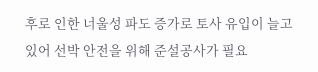후로 인한 너울성 파도 증가로 토사 유입이 늘고 있어 선박 안전을 위해 준설공사가 필요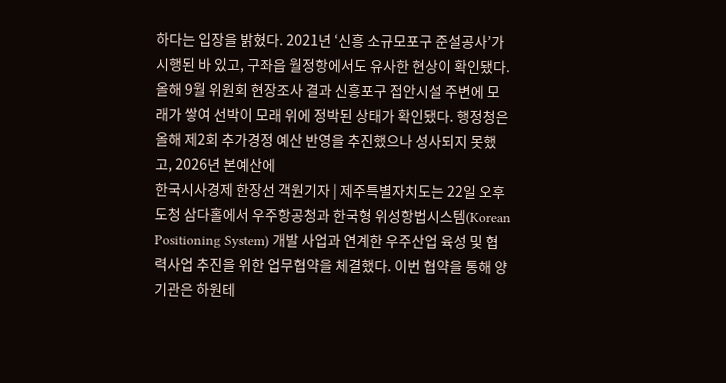하다는 입장을 밝혔다. 2021년 ‘신흥 소규모포구 준설공사’가 시행된 바 있고, 구좌읍 월정항에서도 유사한 현상이 확인됐다. 올해 9월 위원회 현장조사 결과 신흥포구 접안시설 주변에 모래가 쌓여 선박이 모래 위에 정박된 상태가 확인됐다. 행정청은 올해 제2회 추가경정 예산 반영을 추진했으나 성사되지 못했고, 2026년 본예산에
한국시사경제 한장선 객원기자 | 제주특별자치도는 22일 오후 도청 삼다홀에서 우주항공청과 한국형 위성항법시스템(Korean Positioning System) 개발 사업과 연계한 우주산업 육성 및 협력사업 추진을 위한 업무협약을 체결했다. 이번 협약을 통해 양 기관은 하원테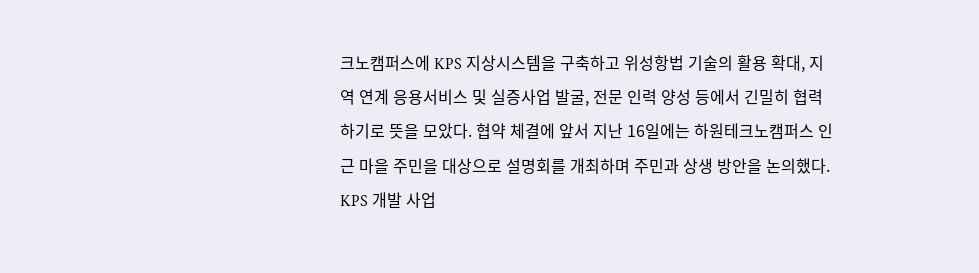크노캠퍼스에 KPS 지상시스템을 구축하고 위성항법 기술의 활용 확대, 지역 연계 응용서비스 및 실증사업 발굴, 전문 인력 양성 등에서 긴밀히 협력하기로 뜻을 모았다. 협약 체결에 앞서 지난 16일에는 하원테크노캠퍼스 인근 마을 주민을 대상으로 설명회를 개최하며 주민과 상생 방안을 논의했다. KPS 개발 사업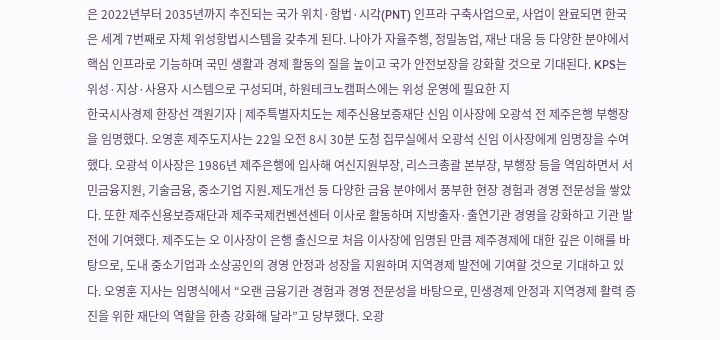은 2022년부터 2035년까지 추진되는 국가 위치·항법·시각(PNT) 인프라 구축사업으로, 사업이 완료되면 한국은 세계 7번째로 자체 위성항법시스템을 갖추게 된다. 나아가 자율주행, 정밀농업, 재난 대응 등 다양한 분야에서 핵심 인프라로 기능하며 국민 생활과 경제 활동의 질을 높이고 국가 안전보장을 강화할 것으로 기대된다. KPS는 위성·지상·사용자 시스템으로 구성되며, 하원테크노캠퍼스에는 위성 운영에 필요한 지
한국시사경제 한장선 객원기자 | 제주특별자치도는 제주신용보증재단 신임 이사장에 오광석 전 제주은행 부행장을 임명했다. 오영훈 제주도지사는 22일 오전 8시 30분 도청 집무실에서 오광석 신임 이사장에게 임명장을 수여했다. 오광석 이사장은 1986년 제주은행에 입사해 여신지원부장, 리스크총괄 본부장, 부행장 등을 역임하면서 서민금융지원, 기술금융, 중소기업 지원․제도개선 등 다양한 금융 분야에서 풍부한 현장 경험과 경영 전문성을 쌓았다. 또한 제주신용보증재단과 제주국제컨벤션센터 이사로 활동하며 지방출자·출연기관 경영을 강화하고 기관 발전에 기여했다. 제주도는 오 이사장이 은행 출신으로 처음 이사장에 임명된 만큼 제주경제에 대한 깊은 이해를 바탕으로, 도내 중소기업과 소상공인의 경영 안정과 성장을 지원하며 지역경제 발전에 기여할 것으로 기대하고 있다. 오영훈 지사는 임명식에서 “오랜 금융기관 경험과 경영 전문성을 바탕으로, 민생경제 안정과 지역경제 활력 증진을 위한 재단의 역할을 한층 강화해 달라”고 당부했다. 오광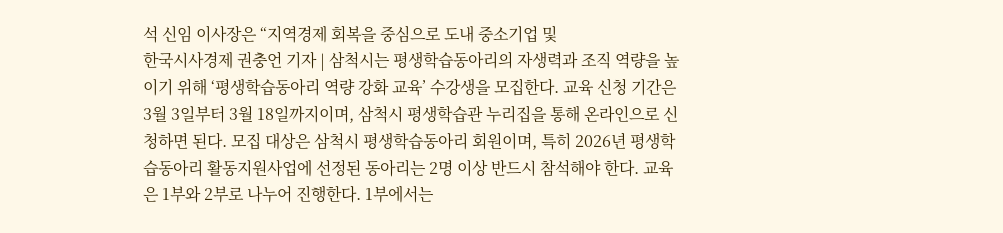석 신임 이사장은 “지역경제 회복을 중심으로 도내 중소기업 및
한국시사경제 권충언 기자 | 삼척시는 평생학습동아리의 자생력과 조직 역량을 높이기 위해 ‘평생학습동아리 역량 강화 교육’ 수강생을 모집한다. 교육 신청 기간은 3월 3일부터 3월 18일까지이며, 삼척시 평생학습관 누리집을 통해 온라인으로 신청하면 된다. 모집 대상은 삼척시 평생학습동아리 회원이며, 특히 2026년 평생학습동아리 활동지원사업에 선정된 동아리는 2명 이상 반드시 참석해야 한다. 교육은 1부와 2부로 나누어 진행한다. 1부에서는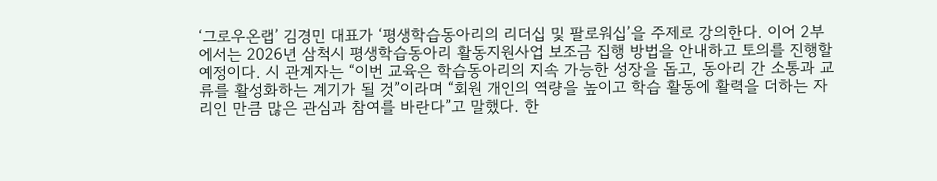‘그로우온랩’ 김경민 대표가 ‘평생학습동아리의 리더십 및 팔로워십’을 주제로 강의한다. 이어 2부에서는 2026년 삼척시 평생학습동아리 활동지원사업 보조금 집행 방법을 안내하고 토의를 진행할 예정이다. 시 관계자는 “이번 교육은 학습동아리의 지속 가능한 성장을 돕고, 동아리 간 소통과 교류를 활성화하는 계기가 될 것”이라며 “회원 개인의 역량을 높이고 학습 활동에 활력을 더하는 자리인 만큼 많은 관심과 참여를 바란다”고 말했다. 한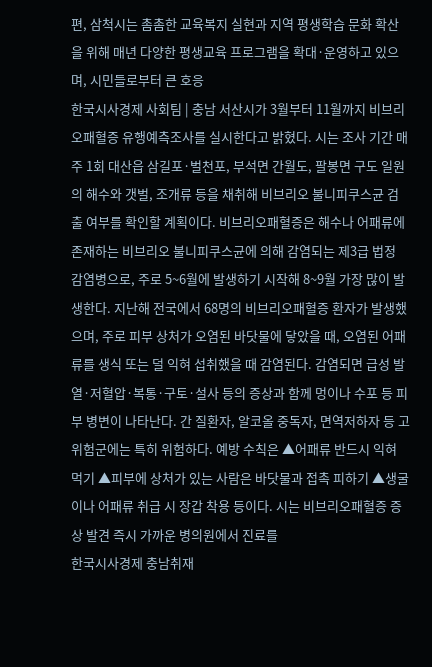편, 삼척시는 촘촘한 교육복지 실현과 지역 평생학습 문화 확산을 위해 매년 다양한 평생교육 프로그램을 확대·운영하고 있으며, 시민들로부터 큰 호응
한국시사경제 사회팀 | 충남 서산시가 3월부터 11월까지 비브리오패혈증 유행예측조사를 실시한다고 밝혔다. 시는 조사 기간 매주 1회 대산읍 삼길포·벌천포, 부석면 간월도, 팔봉면 구도 일원의 해수와 갯벌, 조개류 등을 채취해 비브리오 불니피쿠스균 검출 여부를 확인할 계획이다. 비브리오패혈증은 해수나 어패류에 존재하는 비브리오 불니피쿠스균에 의해 감염되는 제3급 법정 감염병으로, 주로 5~6월에 발생하기 시작해 8~9월 가장 많이 발생한다. 지난해 전국에서 68명의 비브리오패혈증 환자가 발생했으며, 주로 피부 상처가 오염된 바닷물에 닿았을 때, 오염된 어패류를 생식 또는 덜 익혀 섭취했을 때 감염된다. 감염되면 급성 발열·저혈압·복통·구토·설사 등의 증상과 함께 멍이나 수포 등 피부 병변이 나타난다. 간 질환자, 알코올 중독자, 면역저하자 등 고위험군에는 특히 위험하다. 예방 수칙은 ▲어패류 반드시 익혀 먹기 ▲피부에 상처가 있는 사람은 바닷물과 접촉 피하기 ▲생굴이나 어패류 취급 시 장갑 착용 등이다. 시는 비브리오패혈증 증상 발견 즉시 가까운 병의원에서 진료를
한국시사경제 충남취재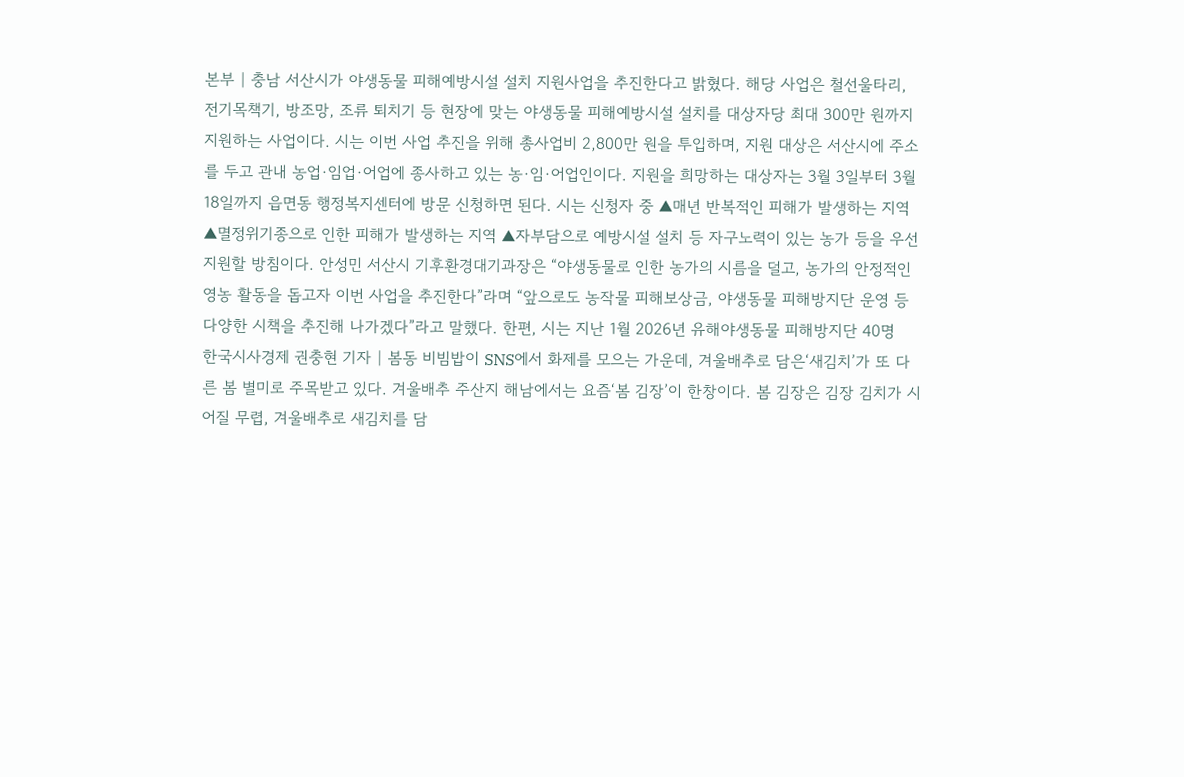본부 | 충남 서산시가 야생동물 피해예방시설 설치 지원사업을 추진한다고 밝혔다. 해당 사업은 철선울타리, 전기목책기, 방조망, 조류 퇴치기 등 현장에 맞는 야생동물 피해예방시설 설치를 대상자당 최대 300만 원까지 지원하는 사업이다. 시는 이번 사업 추진을 위해 총사업비 2,800만 원을 투입하며, 지원 대상은 서산시에 주소를 두고 관내 농업·임업·어업에 종사하고 있는 농·임·어업인이다. 지원을 희망하는 대상자는 3월 3일부터 3월 18일까지 읍면동 행정복지센터에 방문 신청하면 된다. 시는 신청자 중 ▲매년 반복적인 피해가 발생하는 지역 ▲멸정위기종으로 인한 피해가 발생하는 지역 ▲자부담으로 예방시설 설치 등 자구노력이 있는 농가 등을 우선 지원할 방침이다. 안성민 서산시 기후환경대기과장은 “야생동물로 인한 농가의 시름을 덜고, 농가의 안정적인 영농 활동을 돕고자 이번 사업을 추진한다”라며 “앞으로도 농작물 피해보상금, 야생동물 피해방지단 운영 등 다양한 시책을 추진해 나가겠다”라고 말했다. 한편, 시는 지난 1월 2026년 유해야생동물 피해방지단 40명
한국시사경제 권충현 기자 | 봄동 비빔밥이 SNS에서 화제를 모으는 가운데, 겨울배추로 담은‘새김치’가 또 다른 봄 별미로 주목받고 있다. 겨울배추 주산지 해남에서는 요즘‘봄 김장’이 한창이다. 봄 김장은 김장 김치가 시어질 무렵, 겨울배추로 새김치를 담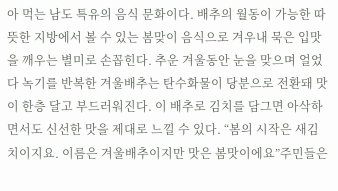아 먹는 남도 특유의 음식 문화이다. 배추의 월동이 가능한 따뜻한 지방에서 볼 수 있는 봄맞이 음식으로 겨우내 묵은 입맛을 깨우는 별미로 손꼽힌다. 추운 겨울동안 눈을 맞으며 얼었다 녹기를 반복한 겨울배추는 탄수화물이 당분으로 전환돼 맛이 한층 달고 부드러워진다. 이 배추로 김치를 담그면 아삭하면서도 신선한 맛을 제대로 느낄 수 있다. “봄의 시작은 새김치이지요. 이름은 겨울배추이지만 맛은 봄맛이에요”주민들은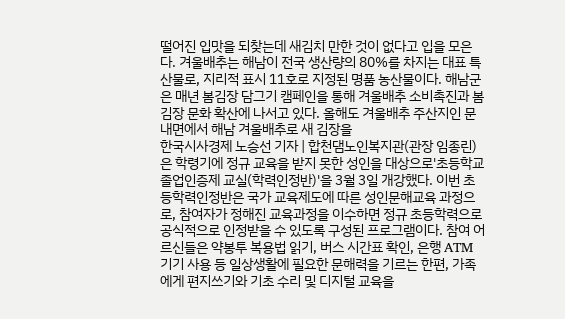떨어진 입맛을 되찾는데 새김치 만한 것이 없다고 입을 모은다. 겨울배추는 해남이 전국 생산량의 80%를 차지는 대표 특산물로, 지리적 표시 11호로 지정된 명품 농산물이다. 해남군은 매년 봄김장 담그기 캠페인을 통해 겨울배추 소비촉진과 봄김장 문화 확산에 나서고 있다. 올해도 겨울배추 주산지인 문내면에서 해남 겨울배추로 새 김장을
한국시사경제 노승선 기자 | 합천댐노인복지관(관장 임종린)은 학령기에 정규 교육을 받지 못한 성인을 대상으로'초등학교 졸업인증제 교실(학력인정반)'을 3월 3일 개강했다. 이번 초등학력인정반은 국가 교육제도에 따른 성인문해교육 과정으로, 참여자가 정해진 교육과정을 이수하면 정규 초등학력으로 공식적으로 인정받을 수 있도록 구성된 프로그램이다. 참여 어르신들은 약봉투 복용법 읽기, 버스 시간표 확인, 은행 ATM 기기 사용 등 일상생활에 필요한 문해력을 기르는 한편, 가족에게 편지쓰기와 기초 수리 및 디지털 교육을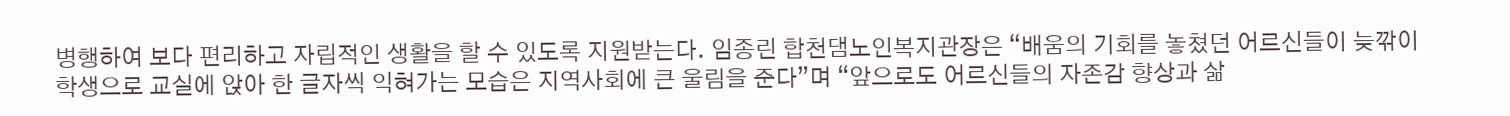병행하여 보다 편리하고 자립적인 생활을 할 수 있도록 지원받는다. 임종린 합천댐노인복지관장은 “배움의 기회를 놓쳤던 어르신들이 늦깎이 학생으로 교실에 앉아 한 글자씩 익혀가는 모습은 지역사회에 큰 울림을 준다”며 “앞으로도 어르신들의 자존감 향상과 삶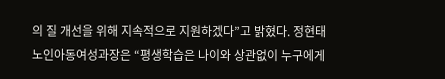의 질 개선을 위해 지속적으로 지원하겠다”고 밝혔다. 정현태 노인아동여성과장은 “평생학습은 나이와 상관없이 누구에게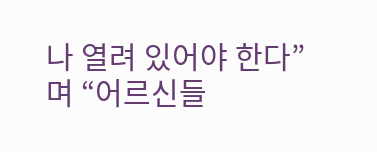나 열려 있어야 한다”며 “어르신들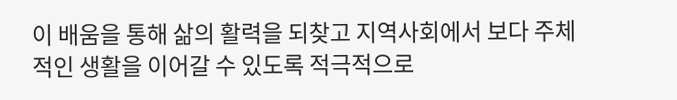이 배움을 통해 삶의 활력을 되찾고 지역사회에서 보다 주체적인 생활을 이어갈 수 있도록 적극적으로